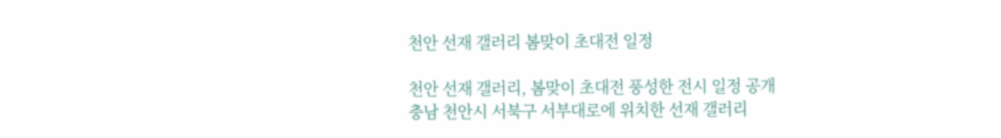천안 선재 갤러리 봄맞이 초대전 일정

천안 선재 갤러리, 봄맞이 초대전 풍성한 전시 일정 공개
충남 천안시 서북구 서부대로에 위치한 선재 갤러리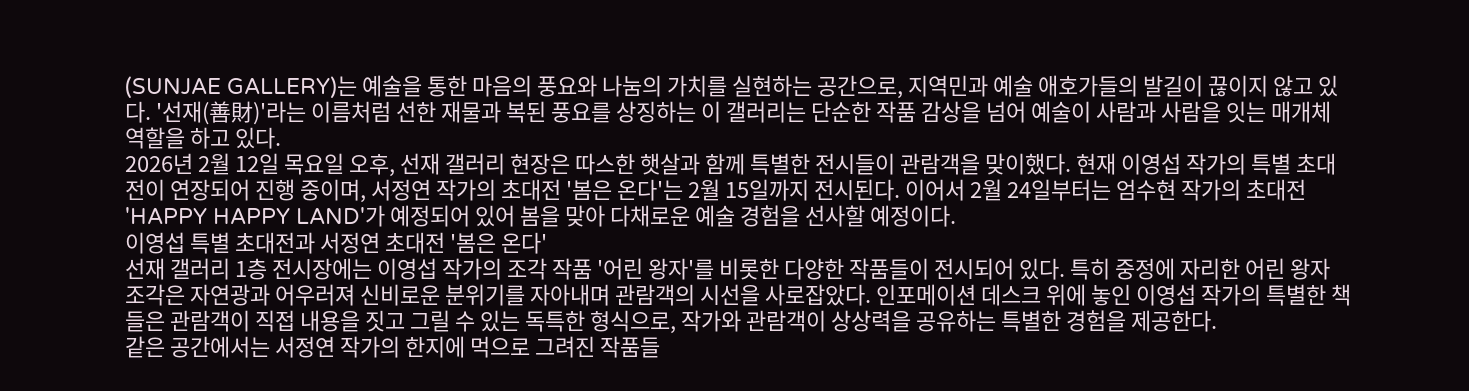(SUNJAE GALLERY)는 예술을 통한 마음의 풍요와 나눔의 가치를 실현하는 공간으로, 지역민과 예술 애호가들의 발길이 끊이지 않고 있다. '선재(善財)'라는 이름처럼 선한 재물과 복된 풍요를 상징하는 이 갤러리는 단순한 작품 감상을 넘어 예술이 사람과 사람을 잇는 매개체 역할을 하고 있다.
2026년 2월 12일 목요일 오후, 선재 갤러리 현장은 따스한 햇살과 함께 특별한 전시들이 관람객을 맞이했다. 현재 이영섭 작가의 특별 초대전이 연장되어 진행 중이며, 서정연 작가의 초대전 '봄은 온다'는 2월 15일까지 전시된다. 이어서 2월 24일부터는 엄수현 작가의 초대전 'HAPPY HAPPY LAND'가 예정되어 있어 봄을 맞아 다채로운 예술 경험을 선사할 예정이다.
이영섭 특별 초대전과 서정연 초대전 '봄은 온다'
선재 갤러리 1층 전시장에는 이영섭 작가의 조각 작품 '어린 왕자'를 비롯한 다양한 작품들이 전시되어 있다. 특히 중정에 자리한 어린 왕자 조각은 자연광과 어우러져 신비로운 분위기를 자아내며 관람객의 시선을 사로잡았다. 인포메이션 데스크 위에 놓인 이영섭 작가의 특별한 책들은 관람객이 직접 내용을 짓고 그릴 수 있는 독특한 형식으로, 작가와 관람객이 상상력을 공유하는 특별한 경험을 제공한다.
같은 공간에서는 서정연 작가의 한지에 먹으로 그려진 작품들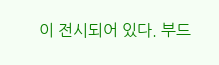이 전시되어 있다. 부드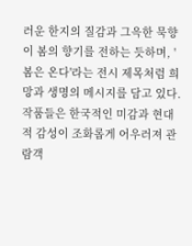러운 한지의 질감과 그윽한 묵향이 봄의 향기를 전하는 듯하며, '봄은 온다'라는 전시 제목처럼 희망과 생명의 메시지를 담고 있다. 작품들은 한국적인 미감과 현대적 감성이 조화롭게 어우러져 관람객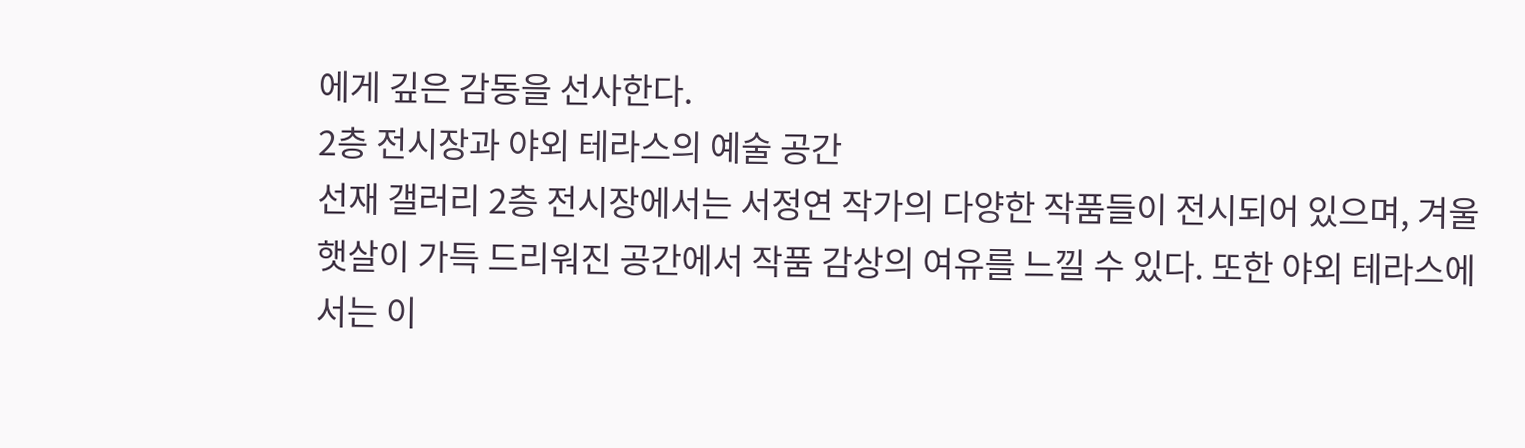에게 깊은 감동을 선사한다.
2층 전시장과 야외 테라스의 예술 공간
선재 갤러리 2층 전시장에서는 서정연 작가의 다양한 작품들이 전시되어 있으며, 겨울 햇살이 가득 드리워진 공간에서 작품 감상의 여유를 느낄 수 있다. 또한 야외 테라스에서는 이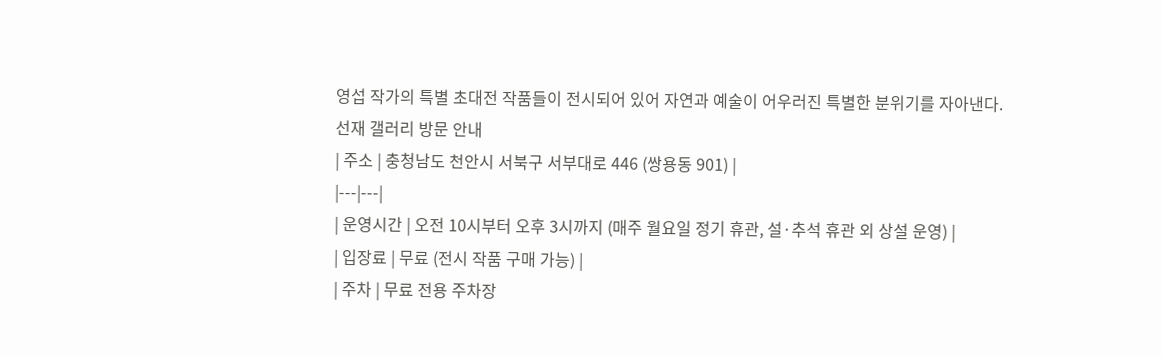영섭 작가의 특별 초대전 작품들이 전시되어 있어 자연과 예술이 어우러진 특별한 분위기를 자아낸다.
선재 갤러리 방문 안내
| 주소 | 충청남도 천안시 서북구 서부대로 446 (쌍용동 901) |
|---|---|
| 운영시간 | 오전 10시부터 오후 3시까지 (매주 월요일 정기 휴관, 설·추석 휴관 외 상설 운영) |
| 입장료 | 무료 (전시 작품 구매 가능) |
| 주차 | 무료 전용 주차장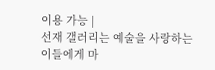이용 가능 |
선재 갤러리는 예술을 사랑하는 이들에게 마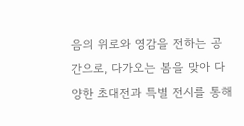음의 위로와 영감을 전하는 공간으로, 다가오는 봄을 맞아 다양한 초대전과 특별 전시를 통해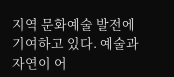지역 문화예술 발전에 기여하고 있다. 예술과 자연이 어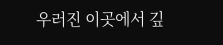우러진 이곳에서 깊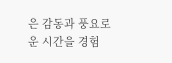은 감동과 풍요로운 시간을 경험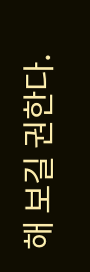해 보길 권한다.